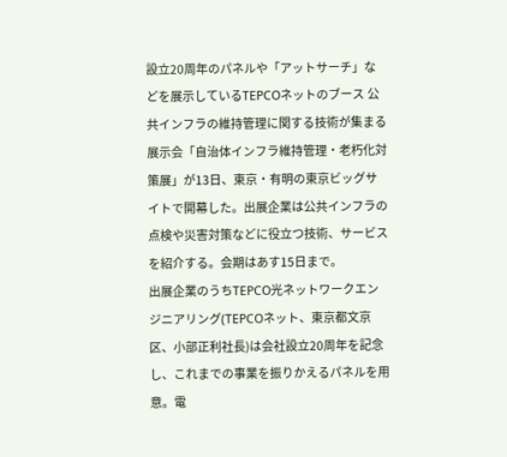設立20周年のパネルや「アットサーチ」などを展示しているTEPCOネットのブース 公共インフラの維持管理に関する技術が集まる展示会「自治体インフラ維持管理・老朽化対策展」が13日、東京・有明の東京ビッグサイトで開幕した。出展企業は公共インフラの点検や災害対策などに役立つ技術、サービスを紹介する。会期はあす15日まで。
出展企業のうちTEPCO光ネットワークエンジニアリング(TEPCOネット、東京都文京区、小部正利社長)は会社設立20周年を記念し、これまでの事業を振りかえるパネルを用意。電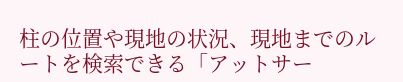柱の位置や現地の状況、現地までのルートを検索できる「アットサー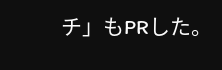チ」もPRした。